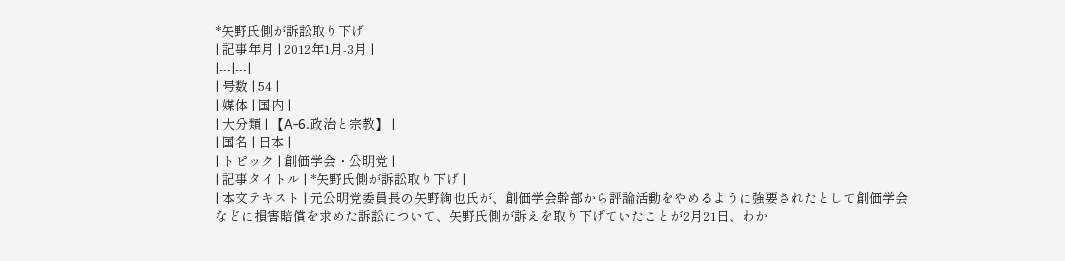*矢野氏側が訴訟取り下げ
| 記事年月 | 2012年1月-3月 |
|---|---|
| 号数 | 54 |
| 媒体 | 国内 |
| 大分類 | 【A-6.政治と宗教】 |
| 国名 | 日本 |
| トピック | 創価学会・公明党 |
| 記事タイトル | *矢野氏側が訴訟取り下げ |
| 本文テキスト | 元公明党委員長の矢野絢也氏が、創価学会幹部から評論活動をやめるように強要されたとして創価学会などに損害賠償を求めた訴訟について、矢野氏側が訴えを取り下げていたことが2月21日、わか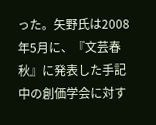った。矢野氏は2008年5月に、『文芸春秋』に発表した手記中の創価学会に対す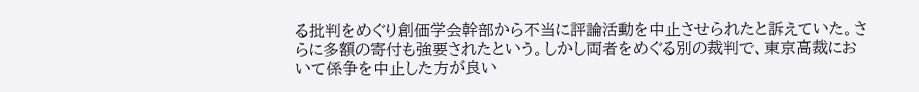る批判をめぐり創価学会幹部から不当に評論活動を中止させられたと訴えていた。さらに多額の寄付も強要されたという。しかし両者をめぐる別の裁判で、東京高裁において係争を中止した方が良い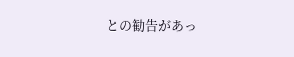との勧告があっ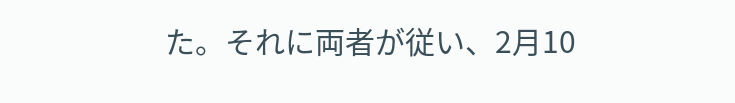た。それに両者が従い、2月10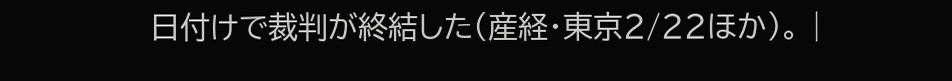日付けで裁判が終結した(産経・東京2/22ほか)。 |